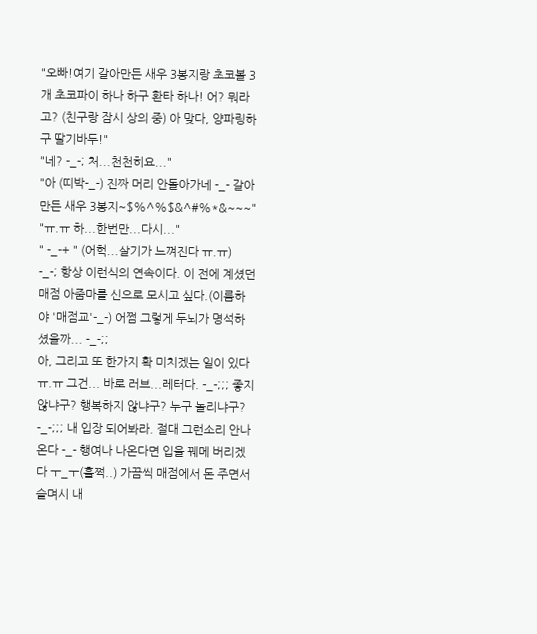"오빠!여기 갈아만든 새우 3봉지랑 초코볼 3개 초코파이 하나 하구 환타 하나! 어? 뭐라고? (친구랑 잠시 상의 중) 아 맞다, 양파링하구 딸기바두!"
"네? -_-; 처...천천히요..."
"아 (띠박-_-) 진짜 머리 안돌아가네 -_- 갈아만든 새우 3봉지~$%^%$&^#%*&~~~"
"ㅠ.ㅠ 하...한번만...다시..."
" -_-+ " (어헉...살기가 느껴진다 ㅠ.ㅠ)
-_-; 항상 이런식의 연속이다. 이 전에 계셨던 매점 아줌마를 신으로 모시고 싶다.(이름하야 '매점교'-_-) 어쩜 그렇게 두뇌가 명석하셨을까... -_-;;
아, 그리고 또 한가지 확 미치겠는 일이 있다 ㅠ.ㅠ 그건... 바로 러브...레터다. -_-;;; 좋지 않냐구? 행복하지 않냐구? 누구 놀리냐구? -_-;;; 내 입장 되어봐라. 절대 그런소리 안나온다 -_- 행여나 나온다면 입을 꿰메 버리겠다 ㅜ_ㅜ(훌쩍..) 가끔씩 매점에서 돈 주면서 슬며시 내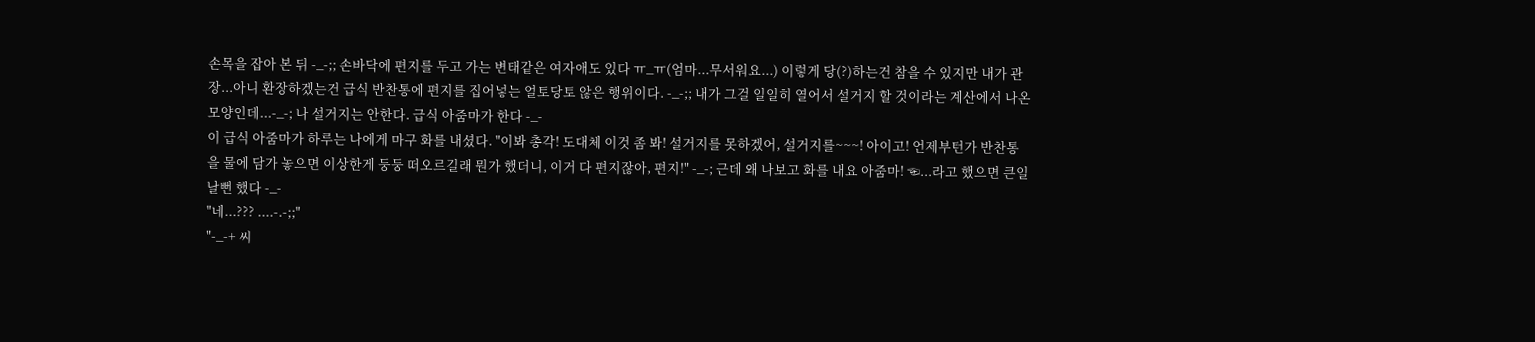손목을 잡아 본 뒤 -_-;; 손바닥에 편지를 두고 가는 변태같은 여자애도 있다 ㅠ_ㅠ(엄마...무서워요...) 이렇게 당(?)하는건 참을 수 있지만 내가 관장...아니 환장하겠는건 급식 반찬통에 편지를 집어넣는 얼토당토 않은 행위이다. -_-;; 내가 그걸 일일히 열어서 설거지 할 것이라는 계산에서 나온 모양인데...-_-; 나 설거지는 안한다. 급식 아줌마가 한다 -_-
이 급식 아줌마가 하루는 나에게 마구 화를 내셨다. "이봐 총각! 도대체 이것 좀 봐! 설거지를 못하겠어, 설거지를~~~! 아이고! 언제부턴가 반찬통을 물에 담가 놓으면 이상한게 둥둥 떠오르길래 뭔가 했더니, 이거 다 편지잖아, 편지!" -_-; 근데 왜 나보고 화를 내요 아줌마! ☜...라고 했으면 큰일날뻔 했다 -_-
"네...??? ....-.-;;"
"-_-+ 씨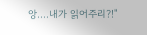앙....내가 읽어주리?!"